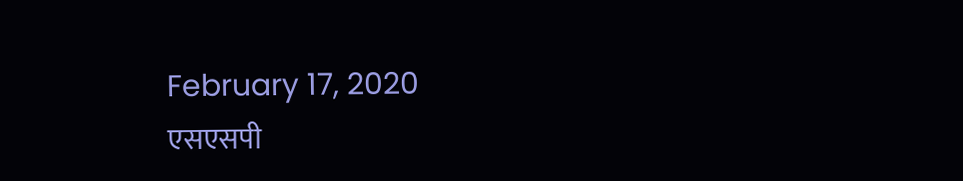February 17, 2020
एसएसपी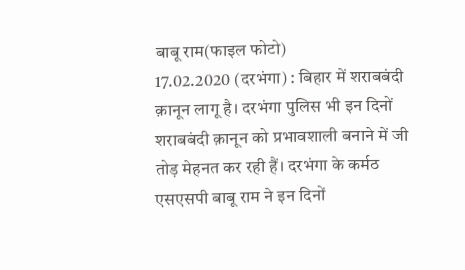बाबू राम(फाइल फोटो)
17.02.2020 (दरभंगा) : बिहार में शराबबंदी क़ानून लागू है। दरभंगा पुलिस भी इन दिनों शराबबंदी क़ानून को प्रभावशाली बनाने में जी तोड़ मेहनत कर रही हैं। दरभंगा के कर्मठ एसएसपी बाबू राम ने इन दिनों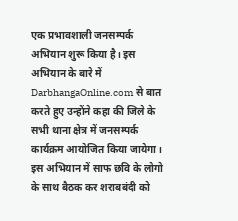एक प्रभावशाली जनसम्पर्क अभियान शुरू किया है। इस अभियान के बारे में DarbhangaOnline.com से बात करते हुए उन्होंने कहा की जिले के सभी थाना क्षेत्र में जनसम्पर्क कार्यक्रम आयोजित किया जायेगा। इस अभियान में साफ छवि के लोगो के साथ बैठक कर शराबबंदी को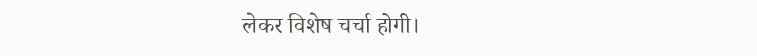लेकर विशेष चर्चा होगी।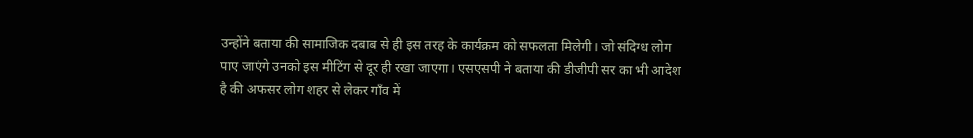उन्होंने बताया की सामाजिक दबाब से ही इस तरह के कार्यक्रम को सफलता मिलेगी। जो संदिग्ध लोग पाए जाएंगे उनको इस मीटिंग से दूर ही रखा जाएगा। एसएसपी ने बताया की डीजीपी सर का भी आदेश है की अफसर लोग शहर से लेकर गाँव में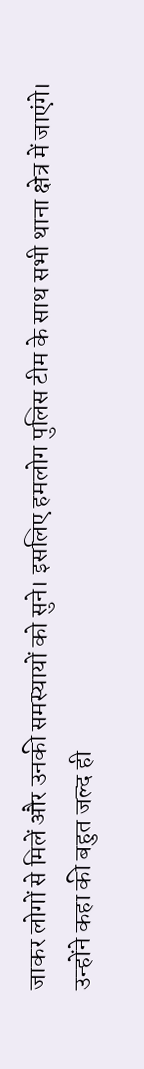जाकर लोगों से मिलें और उनकी समस्यायों को सुने। इसलिए हमलोग पुलिस टीम के साथ सभी थाना क्षेत्र में जाएंगे।
उन्होंने कहा की बहुत जल्द ही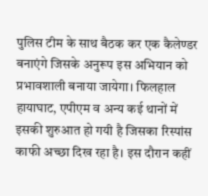पुलिस टीम के साथ बैठक कर एक कैलेण्डर बनाएंगे जिसके अनुरूप इस अभियान को प्रभावशाली बनाया जायेगा। फिलहाल हायाघाट, एपीएम व अन्य कई थानों में इसकी शुरुआत हो गयी है जिसका रिस्पांस काफी अच्छा दिख रहा है। इस दौरान कहीं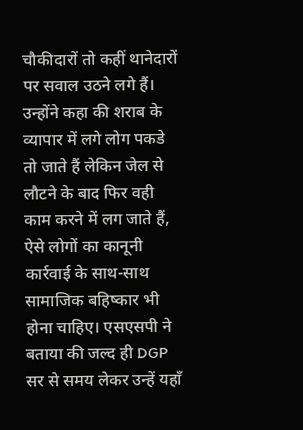चौकीदारों तो कहीं थानेदारों पर सवाल उठने लगे हैं। उन्होंने कहा की शराब के व्यापार में लगे लोग पकडे तो जाते हैं लेकिन जेल से लौटने के बाद फिर वही काम करने में लग जाते हैं, ऐसे लोगों का कानूनी कार्रवाई के साथ-साथ सामाजिक बहिष्कार भी होना चाहिए। एसएसपी ने बताया की जल्द ही DGP सर से समय लेकर उन्हें यहाँ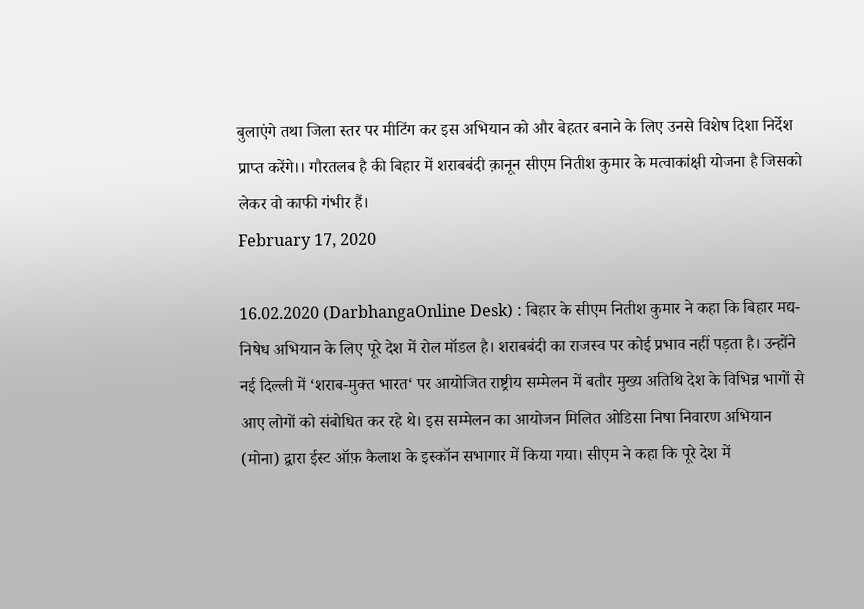बुलाएंगे तथा जिला स्तर पर मीटिंग कर इस अभियान को और बेहतर बनाने के लिए उनसे विशेष दिशा निर्देश प्राप्त करेंगे।। गौरतलब है की बिहार में शराबबंदी क़ानून सीएम नितीश कुमार के मत्वाकांक्षी योजना है जिसको लेकर वो काफी गंभीर हैं।
February 17, 2020

16.02.2020 (DarbhangaOnline Desk) : बिहार के सीएम नितीश कुमार ने कहा कि बिहार मद्य-निषेध अभियान के लिए पूरे देश में रोल मॉडल है। शराबबंदी का राजस्व पर कोई प्रभाव नहीं पड़ता है। उन्होंने नई दिल्ली में ‘शराब-मुक्त भारत‘ पर आयोजित राष्ट्रीय सम्मेलन में बतौर मुख्य अतिथि देश के विभिन्न भागों से आए लोगों को संबोधित कर रहे थे। इस सम्मेलन का आयोजन मिलित ओडिसा निषा निवारण अभियान (मोना) द्वारा ईस्ट ऑफ़ कैलाश के इस्कॉन सभागार में किया गया। सीएम ने कहा कि पूरे देश में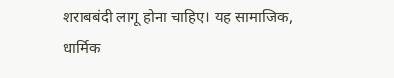शराबबंदी लागू होना चाहिए। यह सामाजिक, धार्मिक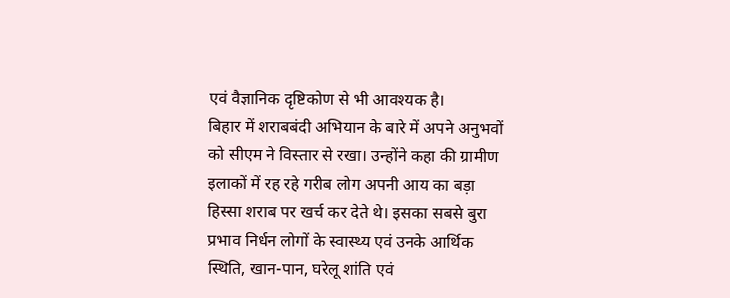एवं वैज्ञानिक दृष्टिकोण से भी आवश्यक है।
बिहार में शराबबंदी अभियान के बारे में अपने अनुभवों को सीएम ने विस्तार से रखा। उन्होंने कहा की ग्रामीण इलाकों में रह रहे गरीब लोग अपनी आय का बड़ा हिस्सा शराब पर खर्च कर देते थे। इसका सबसे बुरा प्रभाव निर्धन लोगों के स्वास्थ्य एवं उनके आर्थिक स्थिति, खान-पान, घरेलू शांति एवं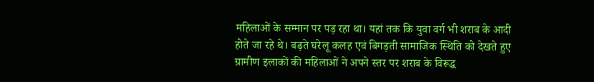महिलाओं के सम्मान पर पड़ रहा था। यहां तक कि युवा वर्ग भी शराब के आदी होते जा रहे थे। बढ़ते घरेलू कलह एवं बिगड़ती सामाजिक स्थिति को देखते हुए ग्रामीण इलाकों की महिलाओं ने अपने स्तर पर शराब के विरूद्ध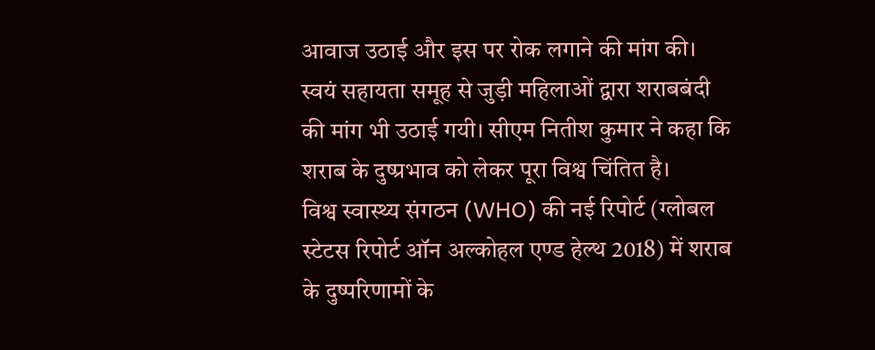आवाज उठाई और इस पर रोक लगाने की मांग की। स्वयं सहायता समूह से जुड़ी महिलाओं द्वारा शराबबंदी की मांग भी उठाई गयी। सीएम नितीश कुमार ने कहा कि शराब के दुष्प्रभाव को लेकर पूरा विश्व चिंतित है।
विश्व स्वास्थ्य संगठन (WHO) की नई रिपोर्ट (ग्लोबल स्टेटस रिपोर्ट ऑन अल्कोहल एण्ड हेल्थ 2018) में शराब के दुष्परिणामों के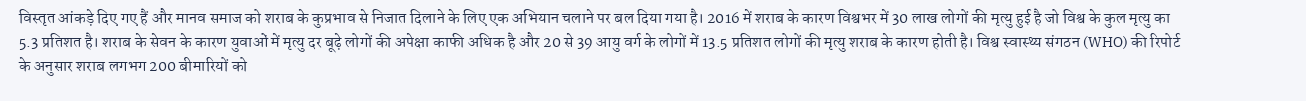विस्तृत आंकड़े दिए गए हैं और मानव समाज को शराब के कुप्रभाव से निजात दिलाने के लिए एक अभियान चलाने पर बल दिया गया है। 2016 में शराब के कारण विश्वभर में 30 लाख लोगों की मृत्यु हुई है जो विश्व के कुल मृत्यु का 5.3 प्रतिशत है। शराब के सेवन के कारण युवाओं में मृत्यु दर बूढ़े लोगों की अपेक्षा काफी अधिक है और 20 से 39 आयु वर्ग के लोगों में 13.5 प्रतिशत लोगों की मृत्यु शराब के कारण होती है। विश्व स्वास्थ्य संगठन (WHO) की रिपोर्ट के अनुसार शराब लगभग 200 बीमारियों को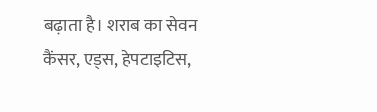बढ़ाता है। शराब का सेवन कैंसर, एड्स, हेपटाइटिस,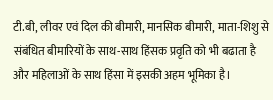टी.बी, लीवर एवं दिल की बीमारी, मानसिक बीमारी, माता-शिशु से संबंधित बीमारियों के साथ-साथ हिंसक प्रवृति को भी बढाता है और महिलाओं के साथ हिंसा में इसकी अहम भूमिका है।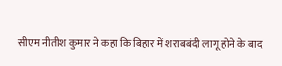सीएम नीतीश कुमार ने कहा कि बिहार में शराबबंदी लागू होने के बाद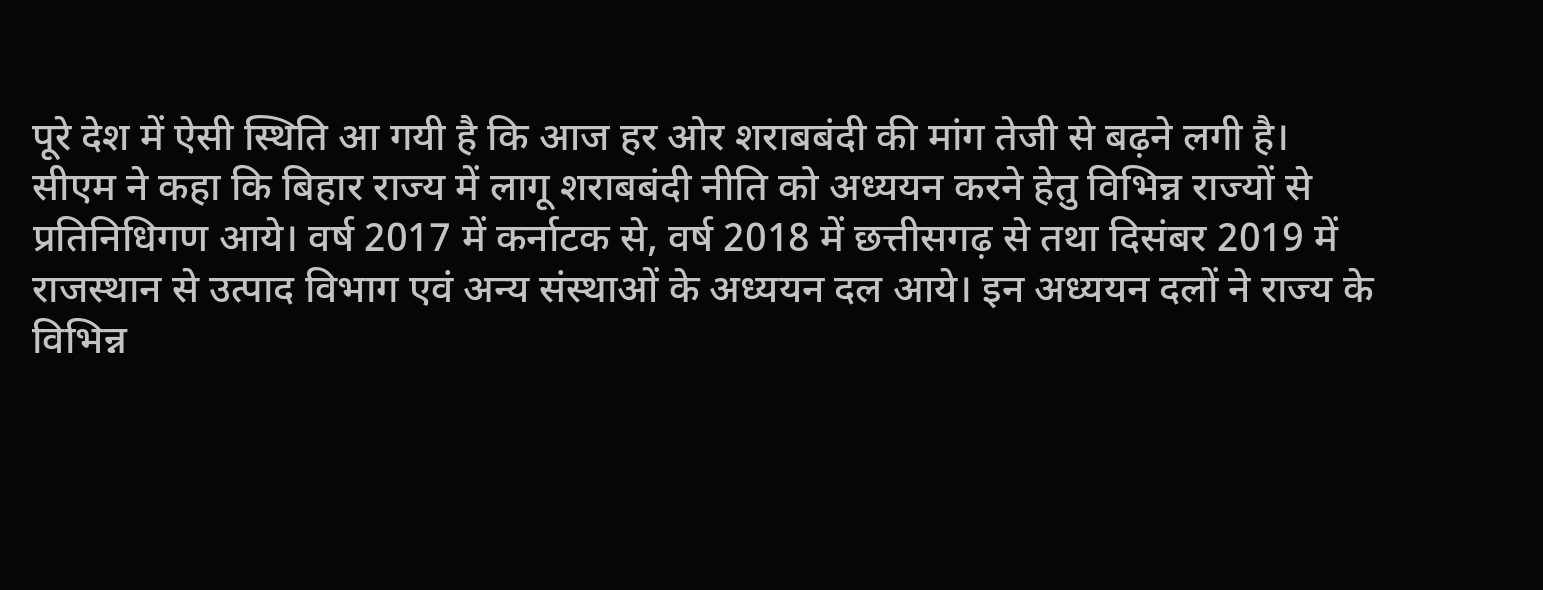पूरे देश में ऐसी स्थिति आ गयी है कि आज हर ओर शराबबंदी की मांग तेजी से बढ़ने लगी है।
सीएम ने कहा कि बिहार राज्य में लागू शराबबंदी नीति को अध्ययन करने हेतु विभिन्न राज्यों से प्रतिनिधिगण आये। वर्ष 2017 में कर्नाटक से, वर्ष 2018 में छत्तीसगढ़ से तथा दिसंबर 2019 में राजस्थान से उत्पाद विभाग एवं अन्य संस्थाओं के अध्ययन दल आये। इन अध्ययन दलों ने राज्य के विभिन्न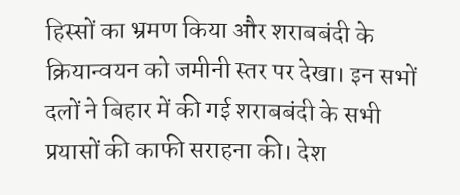हिस्सों का भ्रमण किया और शराबबंदी के क्रियान्वयन को जमीनी स्तर पर देखा। इन सभों दलों ने बिहार में की गई शराबबंदी के सभी प्रयासों की काफी सराहना की। देश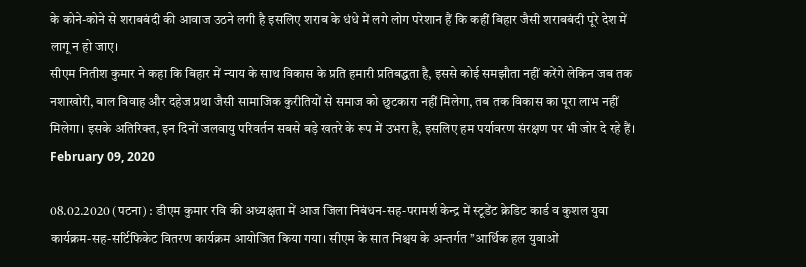के कोने-कोने से शराबबंदी की आवाज उठने लगी है इसलिए शराब के धंधे में लगे लोग परेशान हैं कि कहीं बिहार जैसी शराबबंदी पूरे देश में लागू न हो जाए।
सीएम नितीश कुमार ने कहा कि बिहार में न्याय के साथ विकास के प्रति हमारी प्रतिबद्धता है, इससे कोई समझौता नहीं करेंगे लेकिन जब तक नशाखोरी, बाल विवाह और दहेज प्रथा जैसी सामाजिक कुरीतियों से समाज को छुटकारा नहीं मिलेगा, तब तक विकास का पूरा लाभ नहीं मिलेगा। इसके अतिरिक्त, इन दिनों जलवायु परिवर्तन सबसे बड़े खतरे के रूप में उभरा है, इसलिए हम पर्यावरण संरक्षण पर भी जोर दे रहे हैं।
February 09, 2020

08.02.2020 (पटना) : डीएम कुमार रवि की अध्यक्षता में आज जिला निबंधन-सह-परामर्श केन्द्र में स्टूडेंट क्रेडिट कार्ड व कुशल युवा कार्यक्रम-सह-सर्टिफिकेट वितरण कार्यक्रम आयोजित किया गया। सीएम के सात निश्चय के अन्तर्गत ’’आर्थिक हल युवाओं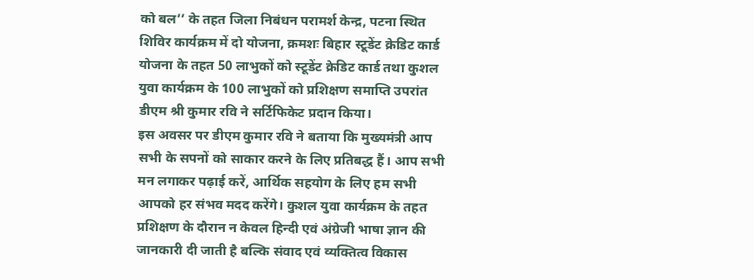को बल’’ के तहत जिला निबंधन परामर्श केन्द्र, पटना स्थित शिविर कार्यक्रम में दो योजना, क्रमशः बिहार स्टूडेंट क्रेडिट कार्ड योजना के तहत 50 लाभुकों को स्टूडेंट क्रेडिट कार्ड तथा कुशल युवा कार्यक्रम के 100 लाभुकों को प्रशिक्षण समाप्ति उपरांत डीएम श्री कुमार रवि ने सर्टिफिकेट प्रदान किया।
इस अवसर पर डीएम कुमार रवि ने बताया कि मुख्यमंत्री आप सभी के सपनों को साकार करने के लिए प्रतिबद्ध हैं। आप सभी मन लगाकर पढ़ाई करें, आर्थिक सहयोग के लिए हम सभी आपको हर संभव मदद करेंगे। कुशल युवा कार्यक्रम के तहत प्रशिक्षण के दौरान न केवल हिन्दी एवं अंग्रेजी भाषा ज्ञान की जानकारी दी जाती है बल्कि संवाद एवं व्यक्तित्व विकास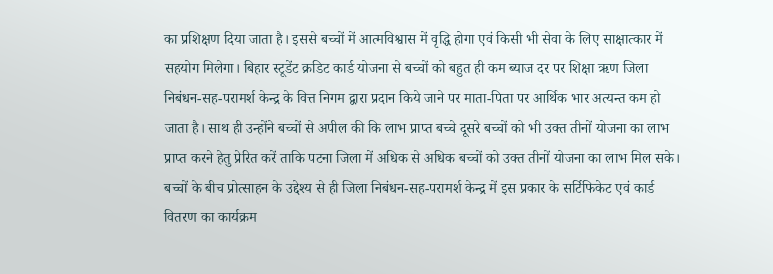का प्रशिक्षण दिया जाता है। इससे बच्चों में आत्मविश्वास में वृद्धि होगा एवं किसी भी सेवा के लिए साक्षात्कार में सहयोग मिलेगा। बिहार स्टूडेंट क्रडिट कार्ड योजना से बच्चों को बहुत ही कम ब्याज दर पर शिक्षा ऋण जिला निबंधन-सह-परामर्श केन्द्र के वित्त निगम द्वारा प्रदान किये जाने पर माता-पिता पर आर्थिक भार अत्यन्त कम हो जाता है। साथ ही उन्होंने बच्चों से अपील की कि लाभ प्राप्त बच्चे दूसरे बच्चों को भी उक्त तीनों योजना का लाभ प्राप्त करने हेतु प्रेरित करें ताकि पटना जिला में अधिक से अधिक बच्चों को उक्त तीनों योजना का लाभ मिल सके। बच्चों के बीच प्रोत्साहन के उद्देश्य से ही जिला निबंधन-सह-परामर्श केन्द्र में इस प्रकार के सर्टिफिकेट एवं कार्ड वितरण का कार्यक्रम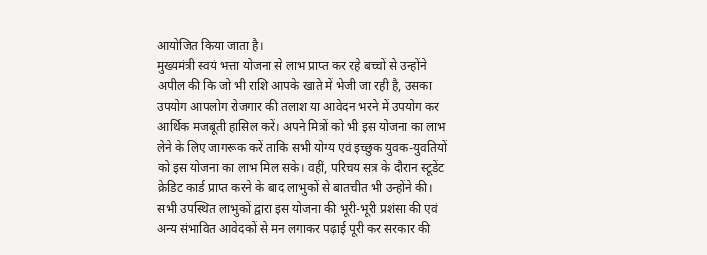आयोजित किया जाता है।
मुख्यमंत्री स्वयं भत्ता योजना से लाभ प्राप्त कर रहे बच्चों से उन्होंने अपील की कि जो भी राशि आपके खाते में भेजी जा रही है, उसका उपयोग आपलोग रोजगार की तलाश या आवेदन भरने में उपयोग कर आर्थिक मजबूती हासिल करें। अपने मित्रों को भी इस योजना का लाभ लेने के लिए जागरूक करें ताकि सभी योग्य एवं इच्छुक युवक-युवतियों को इस योजना का लाभ मिल सके। वहीं, परिचय सत्र के दौरान स्टूडेंट क्रेडिट कार्ड प्राप्त करने के बाद लाभुकों से बातचीत भी उन्होंने की। सभी उपस्थित लाभुकों द्वारा इस योजना की भूरी-भूरी प्रशंसा की एवं अन्य संभावित आवेदकों से मन लगाकर पढ़ाई पूरी कर सरकार की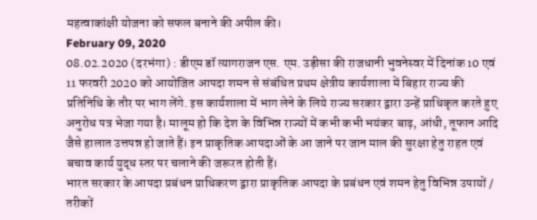महत्वाकांक्षी योजना को सफल बनाने की अपील की।
February 09, 2020
08.02.2020 (दरभंगा) : डीएम डॉ त्यागराजन एस. एम. उड़ीसा की राजधानी भुवनेस्वर में दिनांक 10 एवं 11 फरवरी 2020 को आयोजित आपदा शमन से संबंधित प्रथम क्षेत्रीय कार्यशाला में बिहार राज्य की प्रतिनिधि के तौर पर भाग लेंगे. इस कार्यशाला में भाग लेने के लिये राज्य सरकार द्वारा उन्हें प्राधिकृत करते हुए अनुरोध पत्र भेजा गया है। मालूम हो कि देश के विभिन्न राज्यों में कभी कभी भयंकर बाढ़, आंधी, तूफान आदि जैसे हालात उत्तपन्न हो जाते हैं। इन प्राकृतिक आपदाओं के आ जाने पर जान माल की सुरक्षा हेतु राहत एवं बचाव कार्य युद्ध स्तर पर चलाने की जरूरत होती हैं।
भारत सरकार के आपदा प्रबंधन प्राधिकरण द्वारा प्राकृतिक आपदा के प्रबंधन एवं शमन हेतु विभिन्न उपायों / तरीकों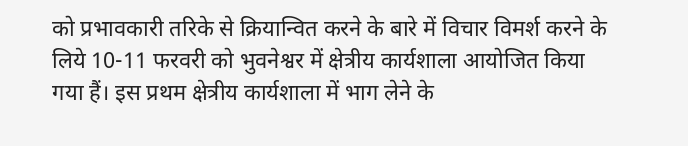को प्रभावकारी तरिके से क्रियान्वित करने के बारे में विचार विमर्श करने के लिये 10-11 फरवरी को भुवनेश्वर में क्षेत्रीय कार्यशाला आयोजित किया गया हैं। इस प्रथम क्षेत्रीय कार्यशाला में भाग लेने के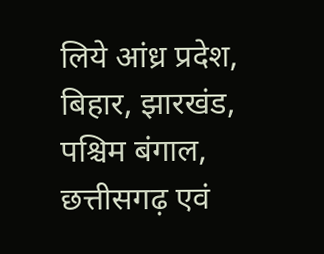लिये आंध्र प्रदेश, बिहार, झारखंड, पश्चिम बंगाल, छत्तीसगढ़ एवं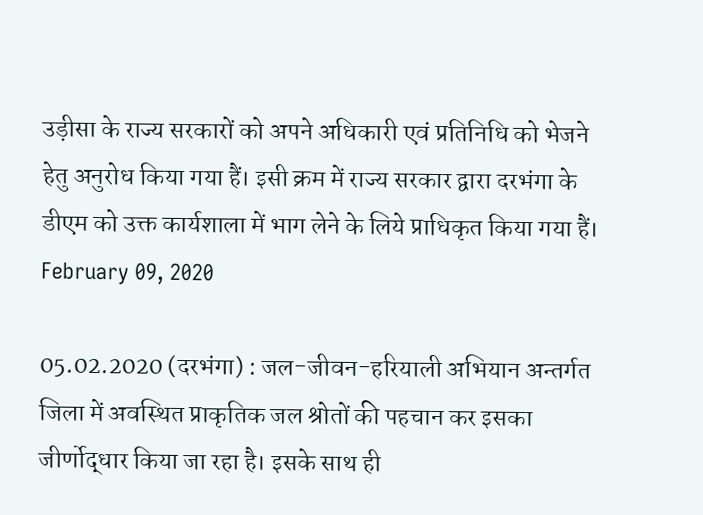उड़ीसा के राज्य सरकारों को अपने अधिकारी एवं प्रतिनिधि को भेजने हेतु अनुरोध किया गया हैं। इसी क्रम में राज्य सरकार द्वारा दरभंगा के डीएम को उक्त कार्यशाला में भाग लेने के लिये प्राधिकृत किया गया हैं।
February 09, 2020

05.02.2020 (दरभंगा) : जल-जीवन-हरियाली अभियान अन्तर्गत जिला में अवस्थित प्राकृतिक जल श्रोतों की पहचान कर इसका जीर्णोद्धार किया जा रहा है। इसके साथ ही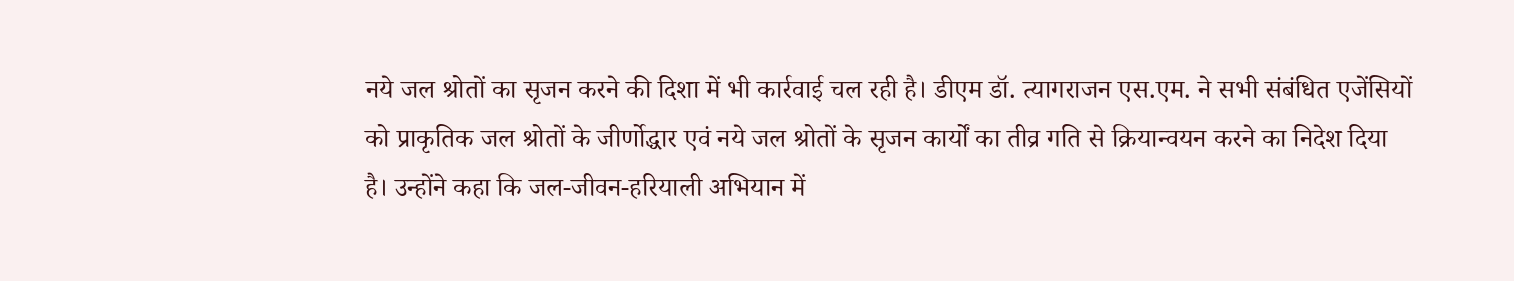नये जल श्रोतों का सृजन करने की दिशा में भी कार्रवाई चल रही है। डीएम डॉ. त्यागराजन एस.एम. ने सभी संबंधित एजेंसियों को प्राकृतिक जल श्रोतों के जीर्णोद्धार एवं नये जल श्रोतों के सृजन कार्यों का तीव्र गति से क्रियान्वयन करने का निदेश दिया है। उन्होंने कहा कि जल-जीवन-हरियाली अभियान में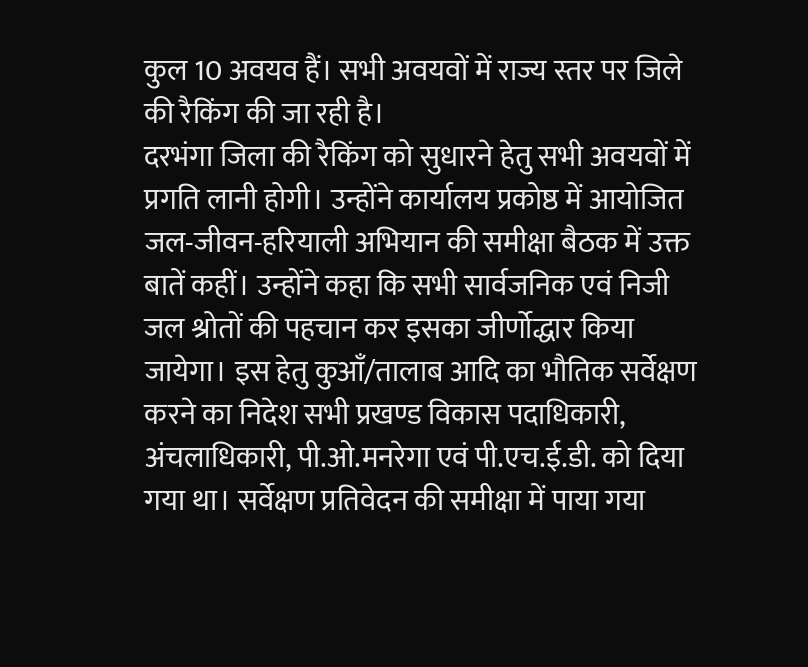कुल 10 अवयव हैं। सभी अवयवों में राज्य स्तर पर जिले की रैकिंग की जा रही है।
दरभंगा जिला की रैकिंग को सुधारने हेतु सभी अवयवों में प्रगति लानी होगी। उन्होंने कार्यालय प्रकोष्ठ में आयोजित जल-जीवन-हरियाली अभियान की समीक्षा बैठक में उक्त बातें कहीं। उन्होंने कहा कि सभी सार्वजनिक एवं निजी जल श्रोतों की पहचान कर इसका जीर्णोद्धार किया जायेगा। इस हेतु कुआँ/तालाब आदि का भौतिक सर्वेक्षण करने का निदेश सभी प्रखण्ड विकास पदाधिकारी, अंचलाधिकारी, पी.ओ.मनरेगा एवं पी.एच.ई.डी. को दिया गया था। सर्वेक्षण प्रतिवेदन की समीक्षा में पाया गया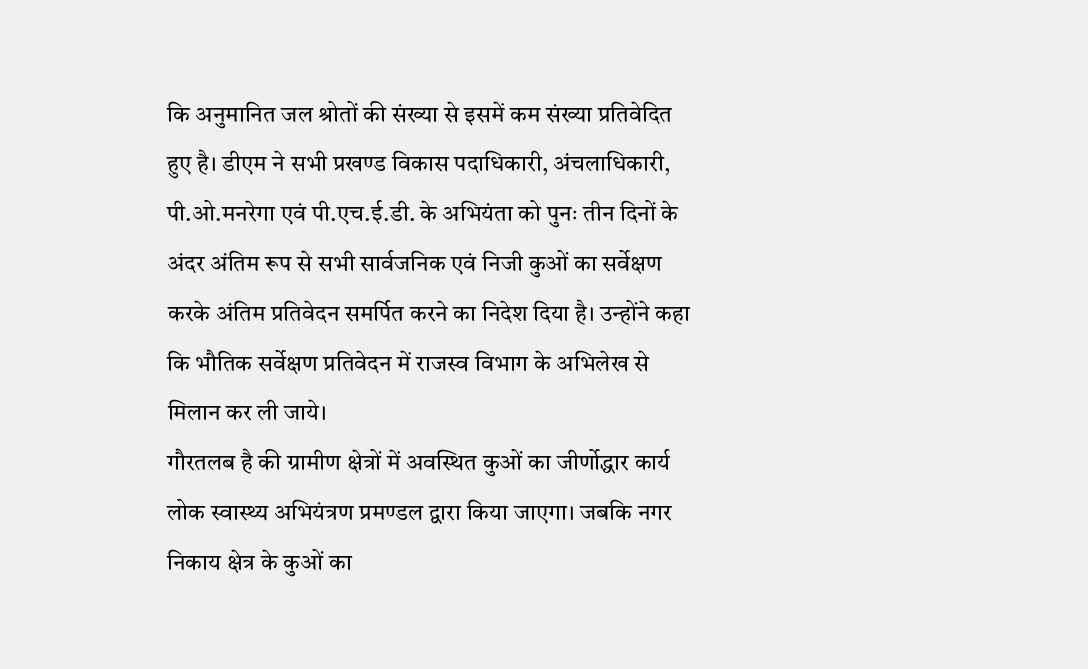कि अनुमानित जल श्रोतों की संख्या से इसमें कम संख्या प्रतिवेदित हुए है। डीएम ने सभी प्रखण्ड विकास पदाधिकारी, अंचलाधिकारी, पी.ओ.मनरेगा एवं पी.एच.ई.डी. के अभियंता को पुनः तीन दिनों के अंदर अंतिम रूप से सभी सार्वजनिक एवं निजी कुओं का सर्वेक्षण करके अंतिम प्रतिवेदन समर्पित करने का निदेश दिया है। उन्होंने कहा कि भौतिक सर्वेक्षण प्रतिवेदन में राजस्व विभाग के अभिलेख से मिलान कर ली जाये।
गौरतलब है की ग्रामीण क्षेत्रों में अवस्थित कुओं का जीर्णोद्धार कार्य लोक स्वास्थ्य अभियंत्रण प्रमण्डल द्वारा किया जाएगा। जबकि नगर निकाय क्षेत्र के कुओं का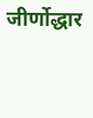जीर्णोद्धार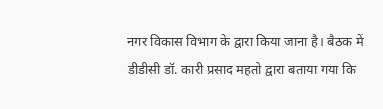नगर विकास विभाग के द्वारा किया जाना है। बैठक में डीडीसी डॉ. कारी प्रसाद महतो द्वारा बताया गया कि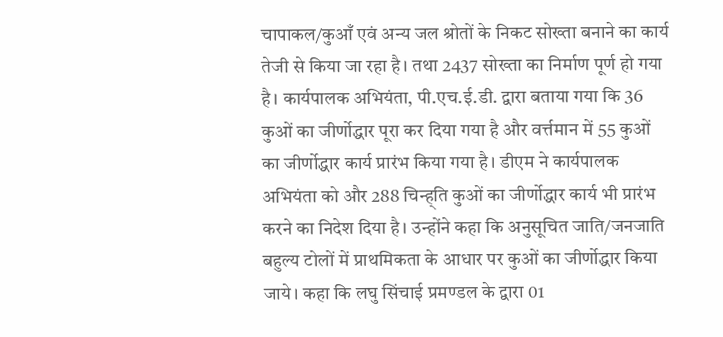चापाकल/कुआँ एवं अन्य जल श्रोतों के निकट सोख्ता बनाने का कार्य तेजी से किया जा रहा है। तथा 2437 सोख्ता का निर्माण पूर्ण हो गया है। कार्यपालक अभियंता, पी.एच.ई.डी. द्वारा बताया गया कि 36 कुओं का जीर्णोद्धार पूरा कर दिया गया है और वर्त्तमान में 55 कुओं का जीर्णोद्धार कार्य प्रारंभ किया गया है। डीएम ने कार्यपालक अभियंता को और 288 चिन्ह्ति कुओं का जीर्णोद्धार कार्य भी प्रारंभ करने का निदेश दिया है। उन्होंने कहा कि अनुसूचित जाति/जनजाति बहुल्य टोलों में प्राथमिकता के आधार पर कुओं का जीर्णोद्धार किया जाये। कहा कि लघु सिंचाई प्रमण्डल के द्वारा 01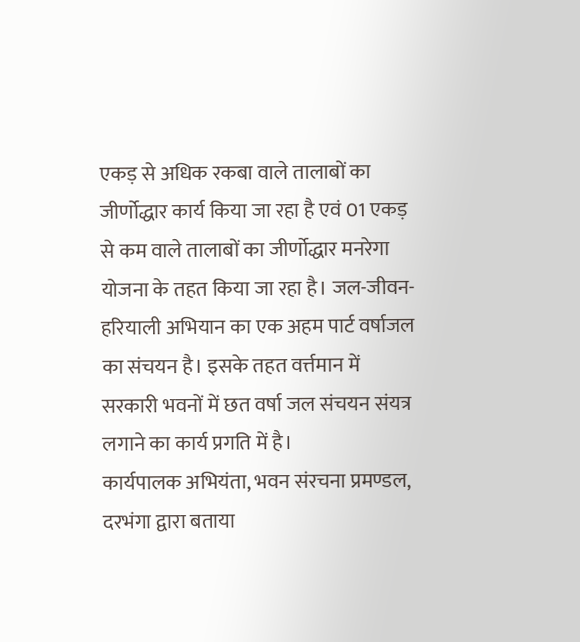एकड़ से अधिक रकबा वाले तालाबों का जीर्णोद्धार कार्य किया जा रहा है एवं 01 एकड़ से कम वाले तालाबों का जीर्णोद्धार मनरेगा योजना के तहत किया जा रहा है। जल-जीवन-हरियाली अभियान का एक अहम पार्ट वर्षाजल का संचयन है। इसके तहत वर्त्तमान में सरकारी भवनों में छत वर्षा जल संचयन संयत्र लगाने का कार्य प्रगति में है।
कार्यपालक अभियंता, भवन संरचना प्रमण्डल, दरभंगा द्वारा बताया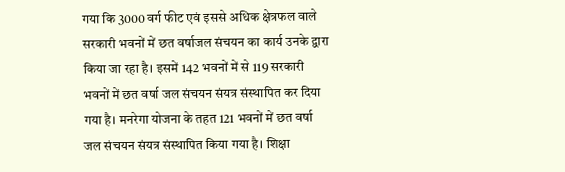गया कि 3000 वर्ग फीट एवं इससे अधिक क्षेत्रफल वाले सरकारी भवनों में छत वर्षाजल संचयन का कार्य उनके द्वारा किया जा रहा है। इसमें 142 भवनों में से 119 सरकारी भवनों में छत वर्षा जल संचयन संयत्र संस्थापित कर दिया गया है। मनरेगा योजना के तहत 121 भवनों में छत वर्षा जल संचयन संयत्र संस्थापित किया गया है। शिक्षा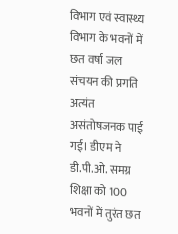विभाग एवं स्वास्थ्य विभाग के भवनों में छत वर्षा जल संचयन की प्रगति अत्यंत असंतोषजनक पाई गई। डीएम ने डी.पी.ओ. समग्र शिक्षा को 100 भवनों में तुरंत छत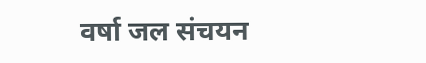वर्षा जल संचयन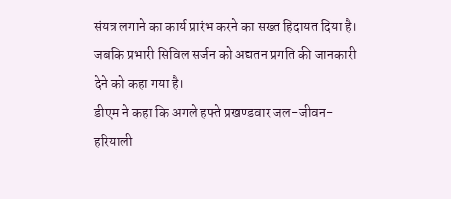संयत्र लगाने का कार्य प्रारंभ करने का सख्त हिदायत दिया है। जबकि प्रभारी सिविल सर्जन को अद्यतन प्रगति की जानकारी देने को कहा गया है।
डीएम ने कहा कि अगले हफ्ते प्रखण्डवार जल-जीवन-हरियाली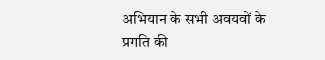अभियान के सभी अवयवों के प्रगति की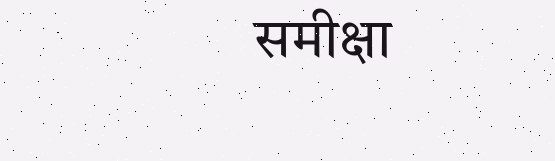समीक्षा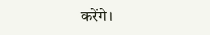करेंगे।